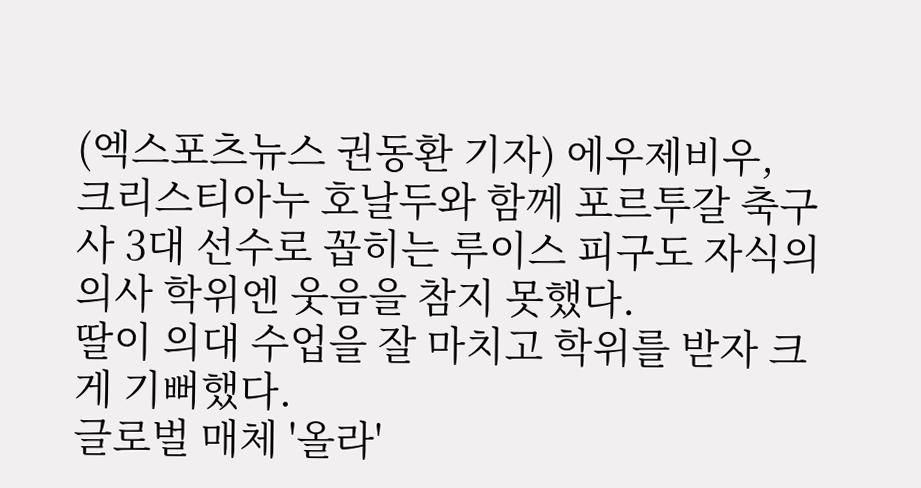(엑스포츠뉴스 권동환 기자) 에우제비우, 크리스티아누 호날두와 함께 포르투갈 축구사 3대 선수로 꼽히는 루이스 피구도 자식의 의사 학위엔 웃음을 참지 못했다.
딸이 의대 수업을 잘 마치고 학위를 받자 크게 기뻐했다.
글로벌 매체 '올라'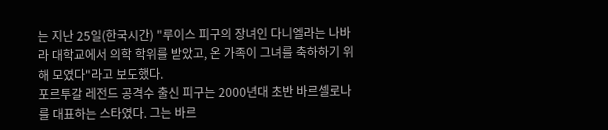는 지난 25일(한국시간) "루이스 피구의 장녀인 다니엘라는 나바라 대학교에서 의학 학위를 받았고, 온 가족이 그녀를 축하하기 위해 모였다"라고 보도했다.
포르투갈 레전드 공격수 출신 피구는 2000년대 초반 바르셀로나를 대표하는 스타였다. 그는 바르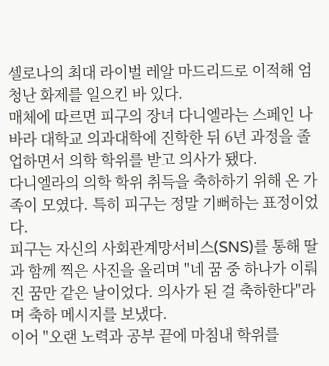셀로나의 최대 라이벌 레알 마드리드로 이적해 엄청난 화제를 일으킨 바 있다.
매체에 따르면 피구의 장녀 다니엘라는 스페인 나바라 대학교 의과대학에 진학한 뒤 6년 과정을 졸업하면서 의학 학위를 받고 의사가 됐다.
다니엘라의 의학 학위 취득을 축하하기 위해 온 가족이 모였다. 특히 피구는 정말 기뻐하는 표정이었다.
피구는 자신의 사회관계망서비스(SNS)를 통해 딸과 함께 찍은 사진을 올리며 "네 꿈 중 하나가 이뤄진 꿈만 같은 날이었다. 의사가 된 걸 축하한다"라며 축하 메시지를 보냈다.
이어 "오랜 노력과 공부 끝에 마침내 학위를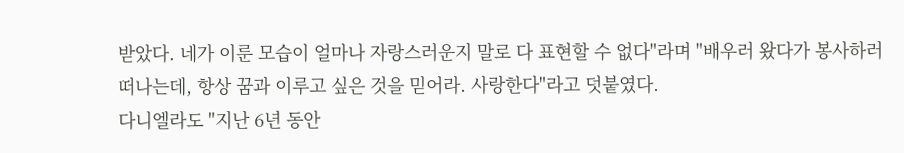받았다. 네가 이룬 모습이 얼마나 자랑스러운지 말로 다 표현할 수 없다"라며 "배우러 왔다가 봉사하러 떠나는데, 항상 꿈과 이루고 싶은 것을 믿어라. 사랑한다"라고 덧붙였다.
다니엘라도 "지난 6년 동안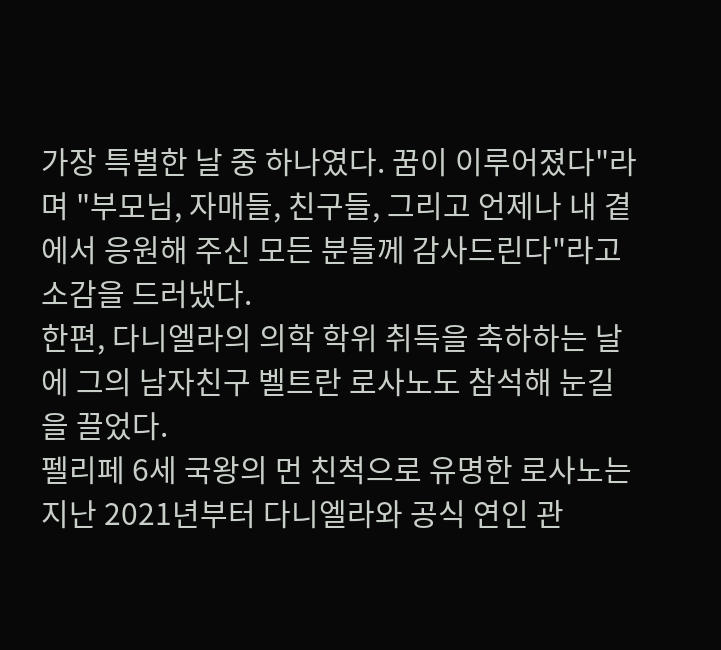가장 특별한 날 중 하나였다. 꿈이 이루어졌다"라며 "부모님, 자매들, 친구들, 그리고 언제나 내 곁에서 응원해 주신 모든 분들께 감사드린다"라고 소감을 드러냈다.
한편, 다니엘라의 의학 학위 취득을 축하하는 날에 그의 남자친구 벨트란 로사노도 참석해 눈길을 끌었다.
펠리페 6세 국왕의 먼 친척으로 유명한 로사노는 지난 2021년부터 다니엘라와 공식 연인 관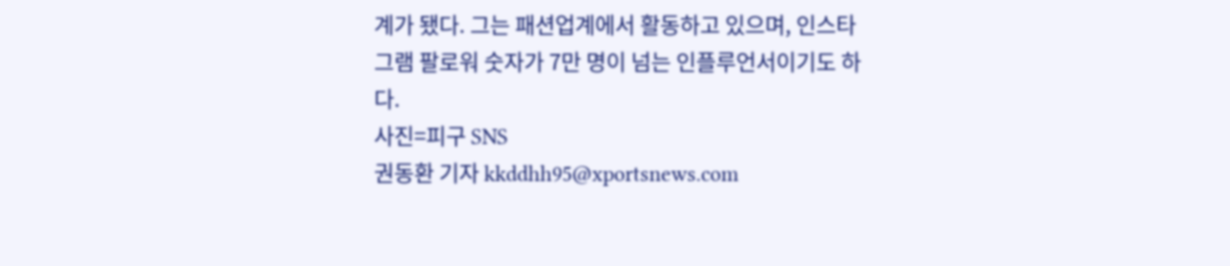계가 됐다. 그는 패션업계에서 활동하고 있으며, 인스타그램 팔로워 숫자가 7만 명이 넘는 인플루언서이기도 하다.
사진=피구 SNS
권동환 기자 kkddhh95@xportsnews.com